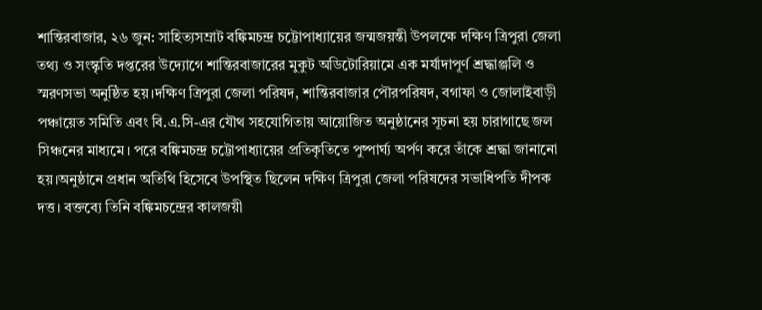শান্তিরবাজার, ২৬ জুন: সাহিত্যসম্রাট বঙ্কিমচন্দ্র চট্টোপাধ্যায়ের জন্মজয়ন্তী উপলক্ষে দক্ষিণ ত্রিপুরা জেলা তথ্য ও সংস্কৃতি দপ্তরের উদ্যোগে শান্তিরবাজারের মুকুট অডিটোরিয়ামে এক মর্যাদাপূর্ণ শ্রদ্ধাঞ্জলি ও স্মরণসভা অনুষ্ঠিত হয়।দক্ষিণ ত্রিপুরা জেলা পরিষদ, শান্তিরবাজার পৌরপরিষদ, বগাফা ও জোলাইবাড়ী পঞ্চায়েত সমিতি এবং বি.এ.সি-এর যৌথ সহযোগিতায় আয়োজিত অনুষ্ঠানের সূচনা হয় চারাগাছে জল সিঞ্চনের মাধ্যমে। পরে বঙ্কিমচন্দ্র চট্টোপাধ্যায়ের প্রতিকৃতিতে পুষ্পার্ঘ্য অর্পণ করে তাঁকে শ্রদ্ধা জানানো হয়।অনুষ্ঠানে প্রধান অতিথি হিসেবে উপস্থিত ছিলেন দক্ষিণ ত্রিপুরা জেলা পরিষদের সভাধিপতি দীপক দত্ত। বক্তব্যে তিনি বঙ্কিমচন্দ্রের কালজয়ী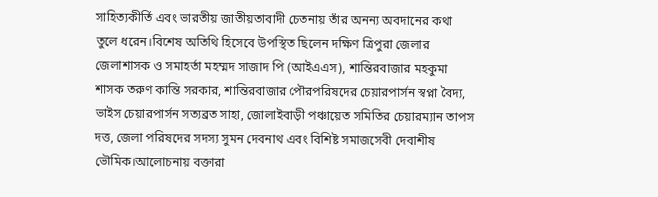সাহিত্যকীর্তি এবং ভারতীয় জাতীয়তাবাদী চেতনায় তাঁর অনন্য অবদানের কথা তুলে ধরেন।বিশেষ অতিথি হিসেবে উপস্থিত ছিলেন দক্ষিণ ত্রিপুরা জেলার জেলাশাসক ও সমাহর্তা মহম্মদ সাজাদ পি (আইএএস), শান্তিরবাজার মহকুমা শাসক তরুণ কান্তি সরকার, শান্তিরবাজার পৌরপরিষদের চেয়ারপার্সন স্বপ্না বৈদ্য, ভাইস চেয়ারপার্সন সত্যব্রত সাহা, জোলাইবাড়ী পঞ্চায়েত সমিতির চেয়ারম্যান তাপস দত্ত, জেলা পরিষদের সদস্য সুমন দেবনাথ এবং বিশিষ্ট সমাজসেবী দেবাশীষ ভৌমিক।আলোচনায় বক্তারা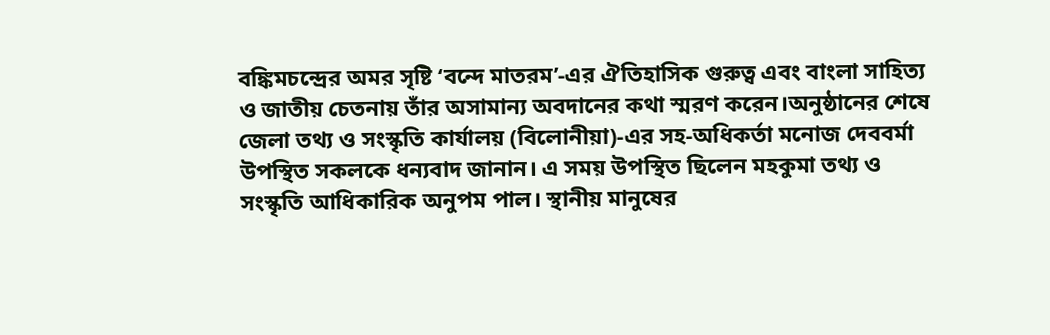বঙ্কিমচন্দ্রের অমর সৃষ্টি ‘বন্দে মাতরম’-এর ঐতিহাসিক গুরুত্ব এবং বাংলা সাহিত্য ও জাতীয় চেতনায় তাঁর অসামান্য অবদানের কথা স্মরণ করেন।অনুষ্ঠানের শেষে জেলা তথ্য ও সংস্কৃতি কার্যালয় (বিলোনীয়া)-এর সহ-অধিকর্তা মনোজ দেববর্মা উপস্থিত সকলকে ধন্যবাদ জানান। এ সময় উপস্থিত ছিলেন মহকুমা তথ্য ও সংস্কৃতি আধিকারিক অনুপম পাল। স্থানীয় মানুষের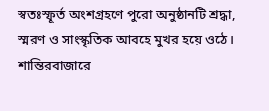স্বতঃস্ফূর্ত অংশগ্রহণে পুরো অনুষ্ঠানটি শ্রদ্ধা, স্মরণ ও সাংস্কৃতিক আবহে মুখর হয়ে ওঠে।
শান্তিরবাজারে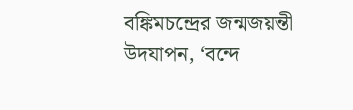বঙ্কিমচন্দ্রের জন্মজয়ন্তী উদযাপন, ‘বন্দে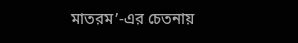মাতরম’-এর চেতনায়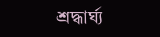শ্রদ্ধার্ঘ্য